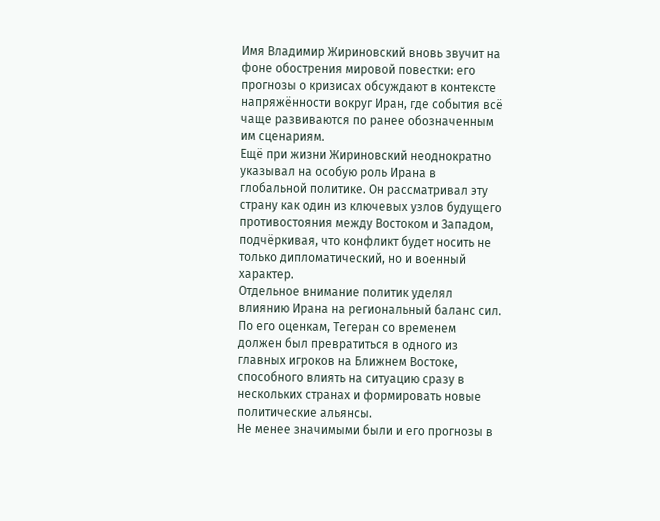Имя Владимир Жириновский вновь звучит на фоне обострения мировой повестки: его прогнозы о кризисах обсуждают в контексте напряжённости вокруг Иран, где события всё чаще развиваются по ранее обозначенным им сценариям.
Ещё при жизни Жириновский неоднократно указывал на особую роль Ирана в глобальной политике. Он рассматривал эту страну как один из ключевых узлов будущего противостояния между Востоком и Западом, подчёркивая, что конфликт будет носить не только дипломатический, но и военный характер.
Отдельное внимание политик уделял влиянию Ирана на региональный баланс сил. По его оценкам, Тегеран со временем должен был превратиться в одного из главных игроков на Ближнем Востоке, способного влиять на ситуацию сразу в нескольких странах и формировать новые политические альянсы.
Не менее значимыми были и его прогнозы в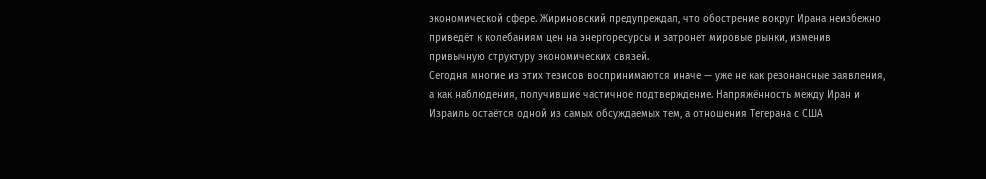экономической сфере. Жириновский предупреждал, что обострение вокруг Ирана неизбежно приведёт к колебаниям цен на энергоресурсы и затронет мировые рынки, изменив привычную структуру экономических связей.
Сегодня многие из этих тезисов воспринимаются иначе — уже не как резонансные заявления, а как наблюдения, получившие частичное подтверждение. Напряжённость между Иран и Израиль остаётся одной из самых обсуждаемых тем, а отношения Тегерана с США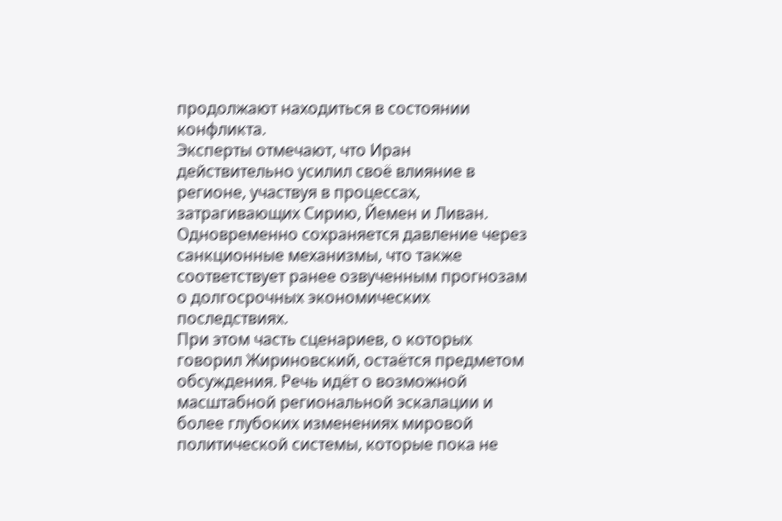продолжают находиться в состоянии конфликта.
Эксперты отмечают, что Иран действительно усилил своё влияние в регионе, участвуя в процессах, затрагивающих Сирию, Йемен и Ливан. Одновременно сохраняется давление через санкционные механизмы, что также соответствует ранее озвученным прогнозам о долгосрочных экономических последствиях.
При этом часть сценариев, о которых говорил Жириновский, остаётся предметом обсуждения. Речь идёт о возможной масштабной региональной эскалации и более глубоких изменениях мировой политической системы, которые пока не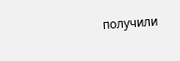получили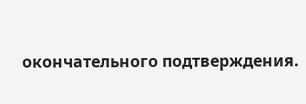окончательного подтверждения.